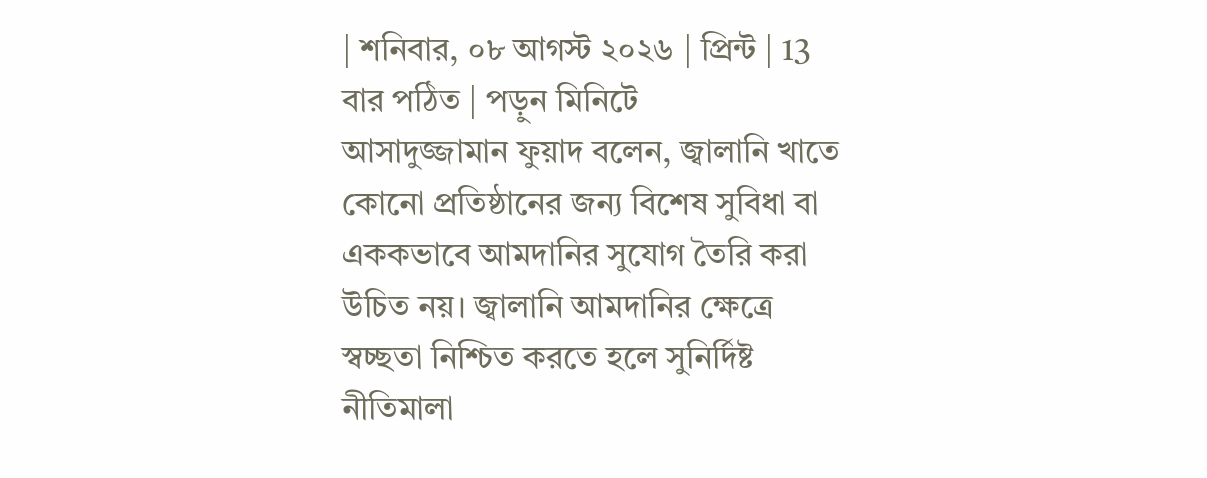| শনিবার, ০৮ আগস্ট ২০২৬ | প্রিন্ট | 13 বার পঠিত | পড়ুন মিনিটে
আসাদুজ্জামান ফুয়াদ বলেন, জ্বালানি খাতে কোনো প্রতিষ্ঠানের জন্য বিশেষ সুবিধা বা এককভাবে আমদানির সুযোগ তৈরি করা উচিত নয়। জ্বালানি আমদানির ক্ষেত্রে স্বচ্ছতা নিশ্চিত করতে হলে সুনির্দিষ্ট নীতিমালা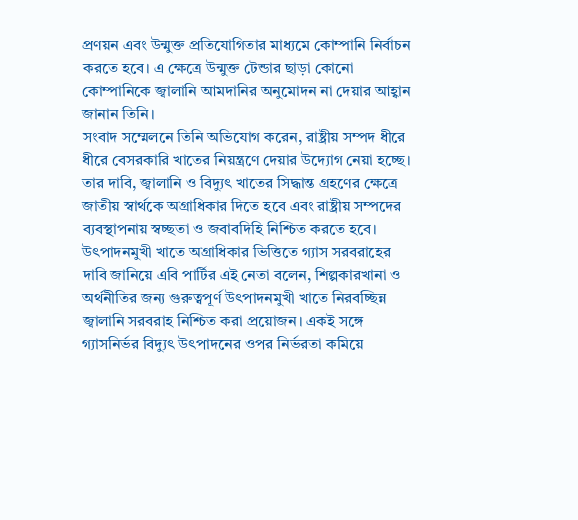প্রণয়ন এবং উন্মুক্ত প্রতিযোগিতার মাধ্যমে কোম্পানি নির্বাচন করতে হবে। এ ক্ষেত্রে উন্মুক্ত টেন্ডার ছাড়া কোনো কোম্পানিকে জ্বালানি আমদানির অনুমোদন না দেয়ার আহ্বান জানান তিনি।
সংবাদ সম্মেলনে তিনি অভিযোগ করেন, রাষ্ট্রীয় সম্পদ ধীরে ধীরে বেসরকারি খাতের নিয়ন্ত্রণে দেয়ার উদ্যোগ নেয়া হচ্ছে। তার দাবি, জ্বালানি ও বিদ্যুৎ খাতের সিদ্ধান্ত গ্রহণের ক্ষেত্রে জাতীয় স্বার্থকে অগ্রাধিকার দিতে হবে এবং রাষ্ট্রীয় সম্পদের ব্যবস্থাপনায় স্বচ্ছতা ও জবাবদিহি নিশ্চিত করতে হবে।
উৎপাদনমুখী খাতে অগ্রাধিকার ভিত্তিতে গ্যাস সরবরাহের দাবি জানিয়ে এবি পার্টির এই নেতা বলেন, শিল্পকারখানা ও অর্থনীতির জন্য গুরুত্বপূর্ণ উৎপাদনমুখী খাতে নিরবচ্ছিন্ন জ্বালানি সরবরাহ নিশ্চিত করা প্রয়োজন। একই সঙ্গে গ্যাসনির্ভর বিদ্যুৎ উৎপাদনের ওপর নির্ভরতা কমিয়ে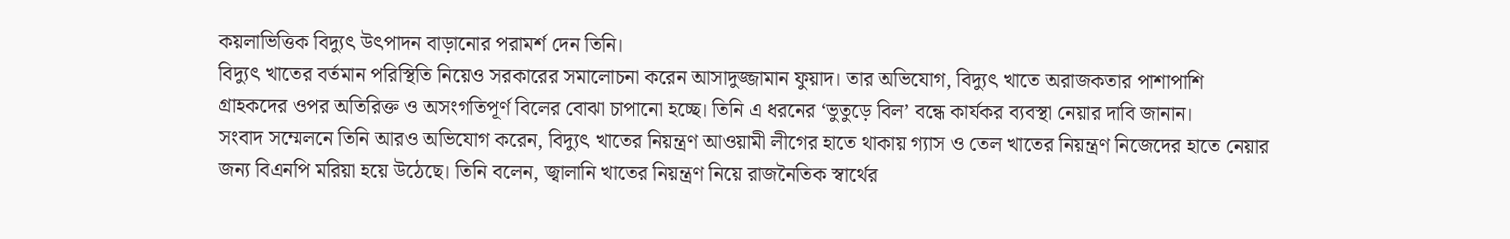কয়লাভিত্তিক বিদ্যুৎ উৎপাদন বাড়ানোর পরামর্শ দেন তিনি।
বিদ্যুৎ খাতের বর্তমান পরিস্থিতি নিয়েও সরকারের সমালোচনা করেন আসাদুজ্জামান ফুয়াদ। তার অভিযোগ, বিদ্যুৎ খাতে অরাজকতার পাশাপাশি গ্রাহকদের ওপর অতিরিক্ত ও অসংগতিপূর্ণ বিলের বোঝা চাপানো হচ্ছে। তিনি এ ধরনের ‘ভুতুড়ে বিল’ বন্ধে কার্যকর ব্যবস্থা নেয়ার দাবি জানান।
সংবাদ সম্মেলনে তিনি আরও অভিযোগ করেন, বিদ্যুৎ খাতের নিয়ন্ত্রণ আওয়ামী লীগের হাতে থাকায় গ্যাস ও তেল খাতের নিয়ন্ত্রণ নিজেদের হাতে নেয়ার জন্য বিএনপি মরিয়া হয়ে উঠেছে। তিনি বলেন, জ্বালানি খাতের নিয়ন্ত্রণ নিয়ে রাজনৈতিক স্বার্থের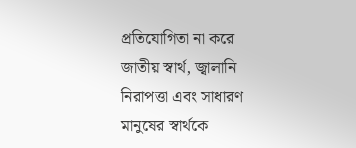প্রতিযোগিতা না করে জাতীয় স্বার্থ, জ্বালানি নিরাপত্তা এবং সাধারণ মানুষের স্বার্থকে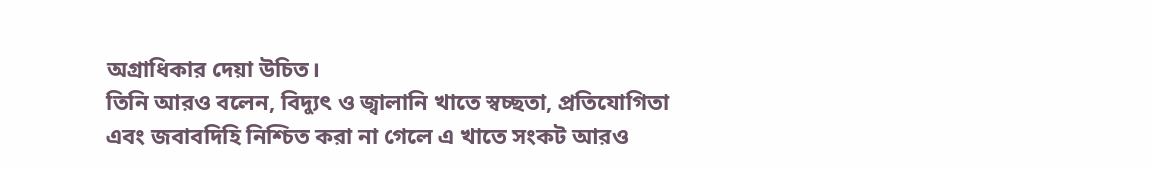অগ্রাধিকার দেয়া উচিত।
তিনি আরও বলেন, বিদ্যুৎ ও জ্বালানি খাতে স্বচ্ছতা, প্রতিযোগিতা এবং জবাবদিহি নিশ্চিত করা না গেলে এ খাতে সংকট আরও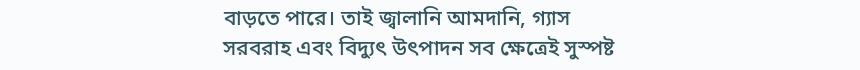বাড়তে পারে। তাই জ্বালানি আমদানি, গ্যাস সরবরাহ এবং বিদ্যুৎ উৎপাদন সব ক্ষেত্রেই সুস্পষ্ট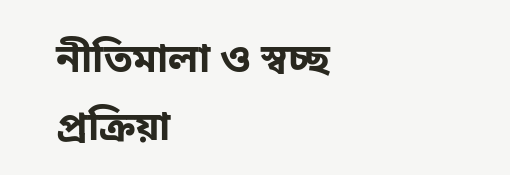নীতিমালা ও স্বচ্ছ প্রক্রিয়া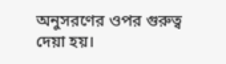অনুসরণের ওপর গুরুত্ব দেয়া হয়।